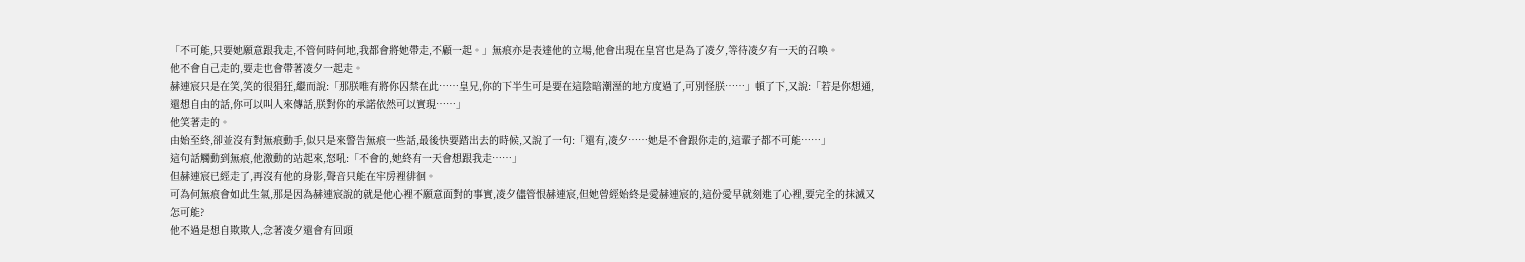「不可能,只要她願意跟我走,不管何時何地,我都會將她帶走,不顧一起。」無痕亦是表達他的立場,他會出現在皇宮也是為了凌夕,等待凌夕有一天的召喚。
他不會自己走的,要走也會帶著凌夕一起走。
赫連宸只是在笑,笑的很猖狂,繼而說:「那朕唯有將你囚禁在此……皇兄,你的下半生可是要在這陰暗潮溼的地方度過了,可別怪朕……」頓了下,又說:「若是你想通,還想自由的話,你可以叫人來傳話,朕對你的承諾依然可以實現……」
他笑著走的。
由始至終,卻並沒有對無痕動手,似只是來警告無痕一些話,最後快要踏出去的時候,又說了一句:「還有,凌夕……她是不會跟你走的,這輩子都不可能……」
這句話觸動到無痕,他激動的站起來,怒吼:「不會的,她終有一天會想跟我走……」
但赫連宸已經走了,再沒有他的身影,聲音只能在牢房裡徘徊。
可為何無痕會如此生氣,那是因為赫連宸說的就是他心裡不願意面對的事實,凌夕儘管恨赫連宸,但她曾經始終是愛赫連宸的,這份愛早就刻進了心裡,要完全的抹滅又怎可能?
他不過是想自欺欺人,念著凌夕還會有回頭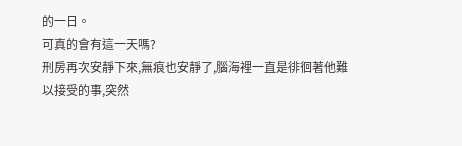的一日。
可真的會有這一天嗎?
刑房再次安靜下來,無痕也安靜了,腦海裡一直是徘徊著他難以接受的事,突然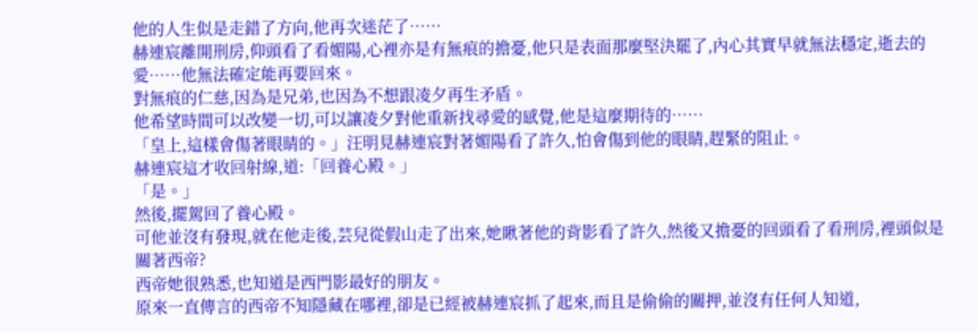他的人生似是走錯了方向,他再次迷茫了……
赫連宸離開刑房,仰頭看了看媚陽,心裡亦是有無痕的擔憂,他只是表面那麼堅決罷了,內心其實早就無法穩定,逝去的愛……他無法確定能再要回來。
對無痕的仁慈,因為是兄弟,也因為不想跟凌夕再生矛盾。
他希望時間可以改變一切,可以讓凌夕對他重新找尋愛的感覺,他是這麼期待的……
「皇上,這樣會傷著眼睛的。」汪明見赫連宸對著媚陽看了許久,怕會傷到他的眼睛,趕緊的阻止。
赫連宸這才收回射線,道:「回養心殿。」
「是。」
然後,擺駕回了養心殿。
可他並沒有發現,就在他走後,芸兒從假山走了出來,她瞅著他的背影看了許久,然後又擔憂的回頭看了看刑房,裡頭似是關著西帝?
西帝她很熟悉,也知道是西門影最好的朋友。
原來一直傳言的西帝不知隱藏在哪裡,卻是已經被赫連宸抓了起來,而且是偷偷的關押,並沒有任何人知道,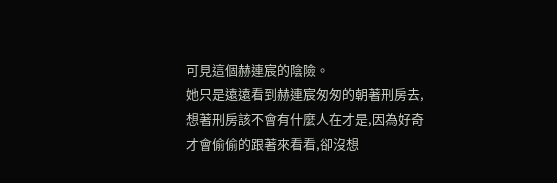可見這個赫連宸的陰險。
她只是遠遠看到赫連宸匆匆的朝著刑房去,想著刑房該不會有什麼人在才是,因為好奇才會偷偷的跟著來看看,卻沒想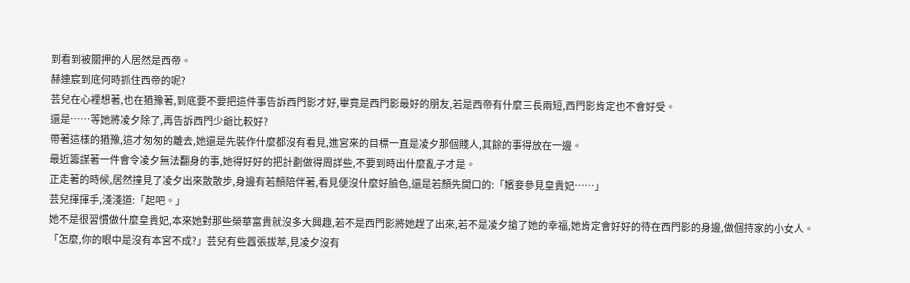到看到被關押的人居然是西帝。
赫連宸到底何時抓住西帝的呢?
芸兒在心裡想著,也在猶豫著,到底要不要把這件事告訴西門影才好,畢竟是西門影最好的朋友,若是西帝有什麼三長兩短,西門影肯定也不會好受。
還是……等她將凌夕除了,再告訴西門少爺比較好?
帶著這樣的猶豫,這才匆匆的離去,她還是先裝作什麼都沒有看見,進宮來的目標一直是凌夕那個賤人,其餘的事得放在一邊。
最近籌謀著一件會令凌夕無法翻身的事,她得好好的把計劃做得周詳些,不要到時出什麼亂子才是。
正走著的時候,居然撞見了凌夕出來散散步,身邊有若顏陪伴著,看見便沒什麼好臉色,還是若顏先開口的:「嬪妾參見皇貴妃……」
芸兒揮揮手,淺淺道:「起吧。」
她不是很習慣做什麼皇貴妃,本來她對那些榮華富貴就沒多大興趣,若不是西門影將她趕了出來,若不是凌夕搶了她的幸福,她肯定會好好的待在西門影的身邊,做個持家的小女人。
「怎麼,你的眼中是沒有本宮不成?」芸兒有些囂張拔萃,見凌夕沒有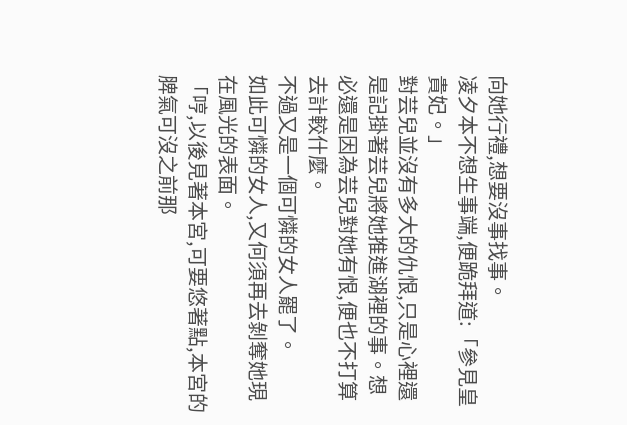向她行禮,想要沒事找事。
凌夕本不想生事端,便跪拜道:「參見皇貴妃。」
對芸兒並沒有多大的仇恨,只是心裡還是記掛著芸兒將她推進湖裡的事。想必還是因為芸兒對她有恨,便也不打算去計較什麼。
不過又是一個可憐的女人罷了。
如此可憐的女人,又何須再去剝奪她現在風光的表面。
「哼,以後見著本宮,可要悠著點,本宮的脾氣可沒之前那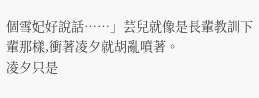個雪妃好說話……」芸兒就像是長輩教訓下輩那樣,衝著凌夕就胡亂噴著。
凌夕只是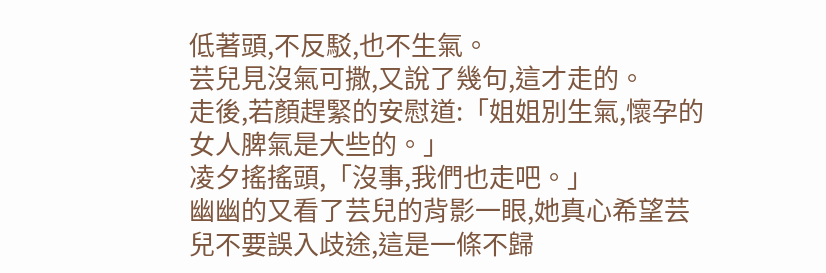低著頭,不反駁,也不生氣。
芸兒見沒氣可撒,又說了幾句,這才走的。
走後,若顏趕緊的安慰道:「姐姐別生氣,懷孕的女人脾氣是大些的。」
凌夕搖搖頭,「沒事,我們也走吧。」
幽幽的又看了芸兒的背影一眼,她真心希望芸兒不要誤入歧途,這是一條不歸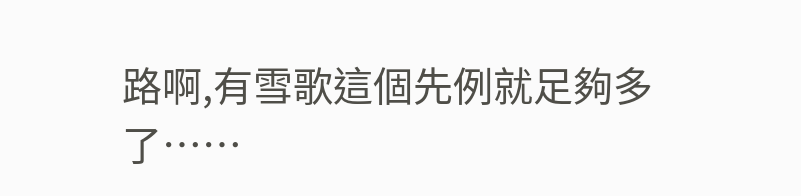路啊,有雪歌這個先例就足夠多了……